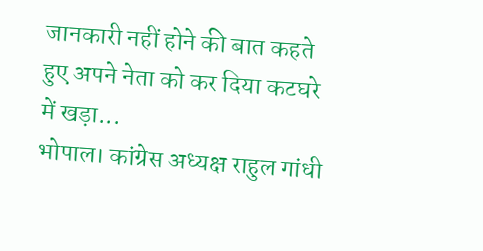जानकारी नहीं होने की बात कहते हुए अपने नेता को कर दिया कटघरे में खड़ा...
भोपाल। कांग्रेस अध्यक्ष राहुल गांधी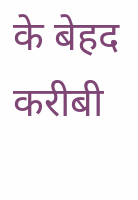के बेहद करीबी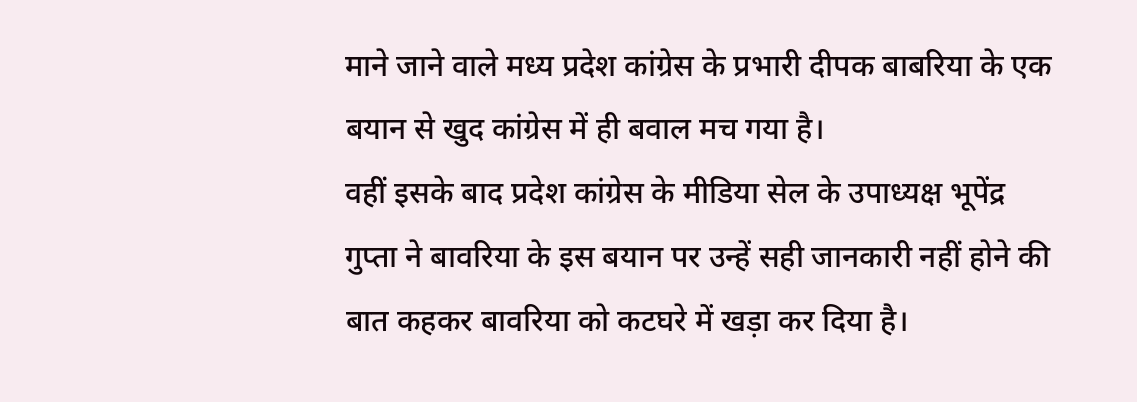माने जाने वाले मध्य प्रदेश कांग्रेस के प्रभारी दीपक बाबरिया के एक बयान से खुद कांग्रेस में ही बवाल मच गया है।
वहीं इसके बाद प्रदेश कांग्रेस के मीडिया सेल के उपाध्यक्ष भूपेंद्र गुप्ता ने बावरिया के इस बयान पर उन्हें सही जानकारी नहीं होने की बात कहकर बावरिया को कटघरे में खड़ा कर दिया है।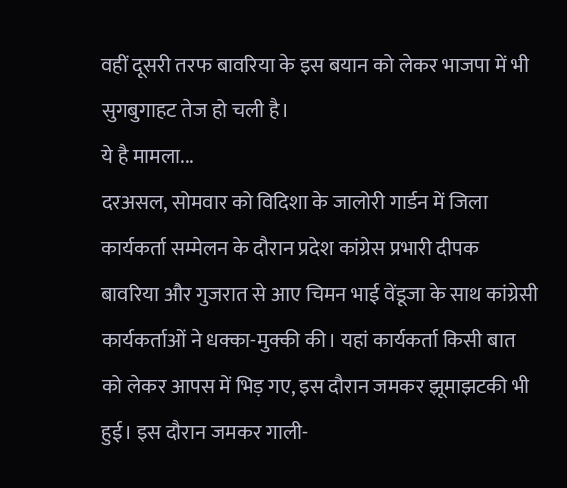वहीं दूसरी तरफ बावरिया के इस बयान को लेकर भाजपा में भी सुगबुगाहट तेज हो चली है।
ये है मामला...
दरअसल, सोमवार को विदिशा के जालोरी गार्डन में जिला कार्यकर्ता सम्मेलन के दौरान प्रदेश कांग्रेस प्रभारी दीपक बावरिया और गुजरात से आए चिमन भाई वेंडूजा के साथ कांग्रेसी कार्यकर्ताओं ने धक्का-मुक्की की। यहां कार्यकर्ता किसी बात को लेकर आपस में भिड़ गए, इस दौरान जमकर झूमाझटकी भी हुई। इस दौरान जमकर गाली-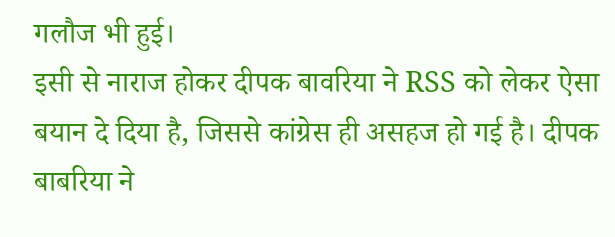गलौज भी हुई।
इसी से नाराज होकर दीपक बावरिया ने RSS को लेकर ऐसा बयान दे दिया है, जिससे कांग्रेस ही असहज हो गई है। दीपक बाबरिया ने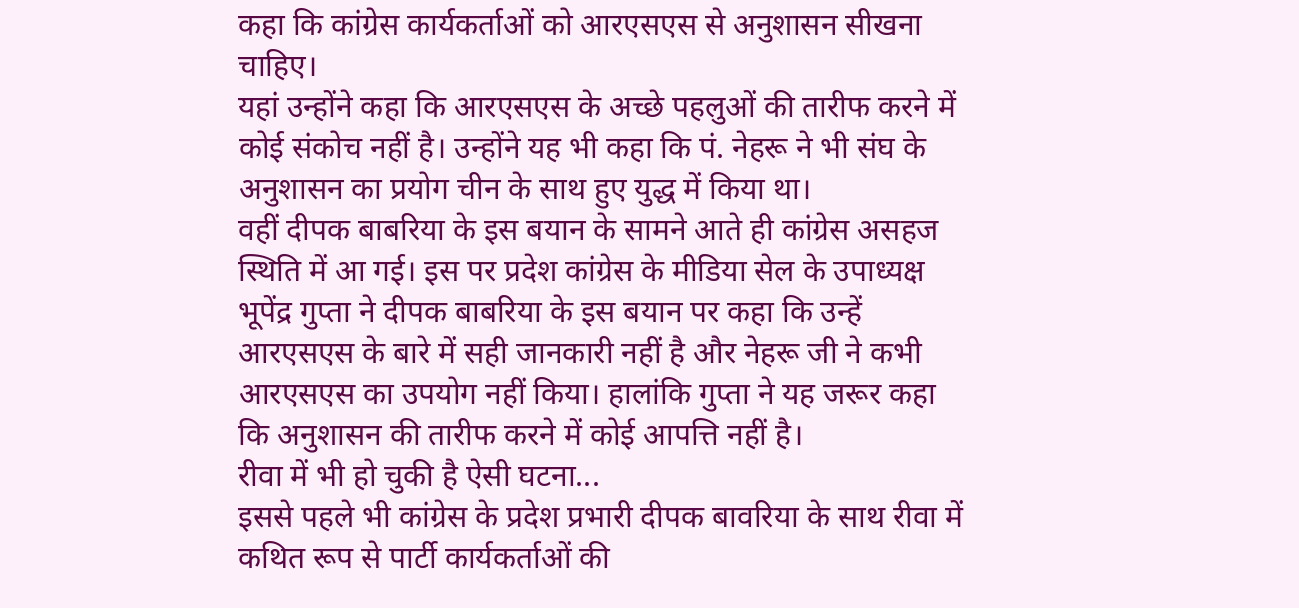कहा कि कांग्रेस कार्यकर्ताओं को आरएसएस से अनुशासन सीखना चाहिए।
यहां उन्होंने कहा कि आरएसएस के अच्छे पहलुओं की तारीफ करने में कोई संकोच नहीं है। उन्होंने यह भी कहा कि पं. नेहरू ने भी संघ के अनुशासन का प्रयोग चीन के साथ हुए युद्ध में किया था।
वहीं दीपक बाबरिया के इस बयान के सामने आते ही कांग्रेस असहज स्थिति में आ गई। इस पर प्रदेश कांग्रेस के मीडिया सेल के उपाध्यक्ष भूपेंद्र गुप्ता ने दीपक बाबरिया के इस बयान पर कहा कि उन्हें आरएसएस के बारे में सही जानकारी नहीं है और नेहरू जी ने कभी आरएसएस का उपयोग नहीं किया। हालांकि गुप्ता ने यह जरूर कहा कि अनुशासन की तारीफ करने में कोई आपत्ति नहीं है।
रीवा में भी हो चुकी है ऐसी घटना...
इससे पहले भी कांग्रेस के प्रदेश प्रभारी दीपक बावरिया के साथ रीवा में कथित रूप से पार्टी कार्यकर्ताओं की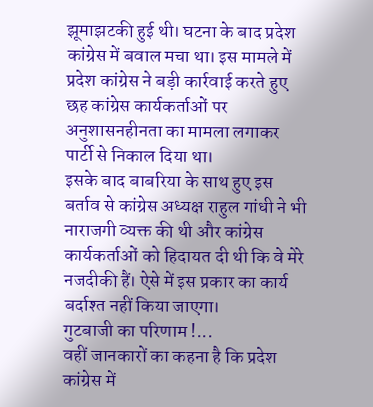झूमाझटकी हुई थी। घटना के बाद प्रदेश कांग्रेस में बवाल मचा था। इस मामले में प्रदेश कांग्रेस ने बड़ी कार्रवाई करते हुए छह कांग्रेस कार्यकर्ताओं पर अनुशासनहीनता का मामला लगाकर पार्टी से निकाल दिया था।
इसके बाद बाबरिया के साथ हुए इस बर्ताव से कांग्रेस अध्यक्ष राहुल गांधी ने भी नाराजगी व्यक्त की थी और कांग्रेस कार्यकर्ताओं को हिदायत दी थी कि वे मेरे नजदीकी हैं। ऐसे में इस प्रकार का कार्य बर्दाश्त नहीं किया जाएगा।
गुटबाजी का परिणाम !...
वहीं जानकारों का कहना है कि प्रदेश कांग्रेस में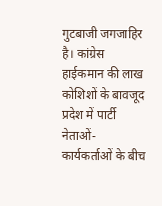गुटबाजी जगजाहिर है। कांग्रेस हाईकमान की लाख कोशिशों के बावजूद प्रदेश में पार्टी नेताओं- कार्यकर्ताओं के बीच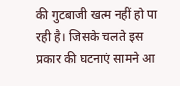की गुटबाजी खत्म नहीं हो पा रही है। जिसके चलते इस प्रकार की घटनाएं सामने आ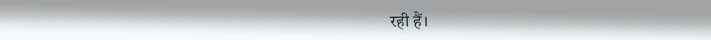रही हैं।